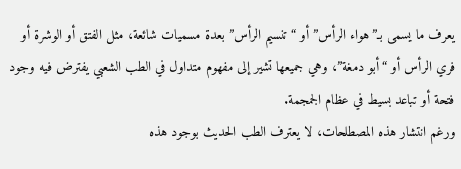يعرف ما يسمى بـ”هواء الرأس” أو “تنسيم الرأس” بعدة مسميات شائعة، مثل الفتق أو الوشرة أو فري الرأس أو “أبو دمغة”، وهي جميعها تشير إلى مفهوم متداول في الطب الشعبي يفترض فيه وجود فتحة أو تباعد بسيط في عظام الجمجمة.
ورغم انتشار هذه المصطلحات، لا يعترف الطب الحديث بوجود هذه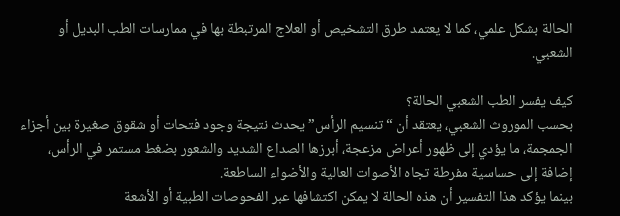الحالة بشكل علمي، كما لا يعتمد طرق التشخيص أو العلاج المرتبطة بها في ممارسات الطب البديل أو الشعبي.

كيف يفسر الطب الشعبي الحالة؟
بحسب الموروث الشعبي، يعتقد أن “تنسيم الرأس” يحدث نتيجة وجود فتحات أو شقوق صغيرة بين أجزاء الجمجمة، ما يؤدي إلى ظهور أعراض مزعجة، أبرزها الصداع الشديد والشعور بضغط مستمر في الرأس، إضافة إلى حساسية مفرطة تجاه الأصوات العالية والأضواء الساطعة.
بينما يؤكد هذا التفسير أن هذه الحالة لا يمكن اكتشافها عبر الفحوصات الطبية أو الأشعة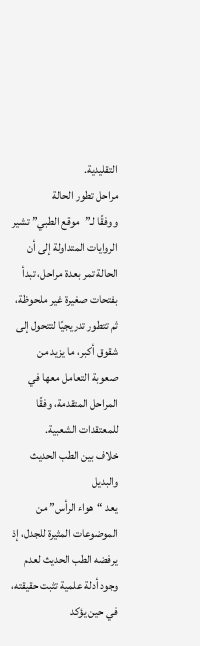التقليدية.
مراحل تطور الحالة
ووفقًا لـ”موقع الطبي” تشير الروايات المتداولة إلى أن الحالة تمر بعدة مراحل، تبدأ بفتحات صغيرة غير ملحوظة، ثم تتطور تدريجيًا لتتحول إلى شقوق أكبر، ما يزيد من صعوبة التعامل معها في المراحل المتقدمة، وفقًا للمعتقدات الشعبية.
خلاف بين الطب الحديث والبديل
يعد “هواء الرأس” من الموضوعات المثيرة للجدل، إذ يرفضه الطب الحديث لعدم وجود أدلة علمية تثبت حقيقته، في حين يؤكد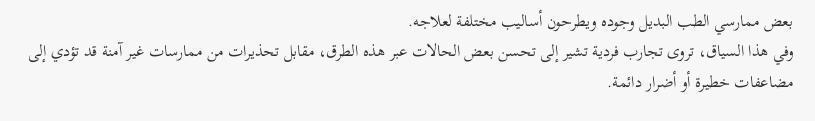بعض ممارسي الطب البديل وجوده ويطرحون أساليب مختلفة لعلاجه.
وفي هذا السياق، تروى تجارب فردية تشير إلى تحسن بعض الحالات عبر هذه الطرق، مقابل تحذيرات من ممارسات غير آمنة قد تؤدي إلى مضاعفات خطيرة أو أضرار دائمة.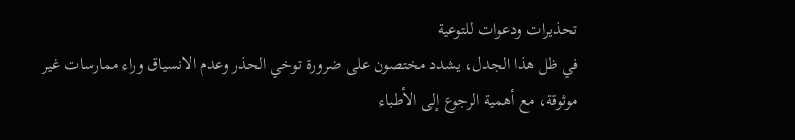تحذيرات ودعوات للتوعية
في ظل هذا الجدل، يشدد مختصون على ضرورة توخي الحذر وعدم الانسياق وراء ممارسات غير موثوقة، مع أهمية الرجوع إلى الأطباء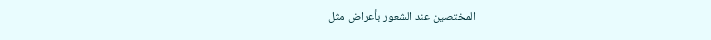المختصين عند الشعور بأعراض مثل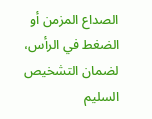الصداع المزمن أو الضغط في الرأس، لضمان التشخيص السليم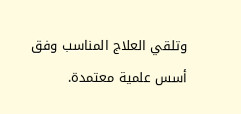وتلقي العلاج المناسب وفق أسس علمية معتمدة.